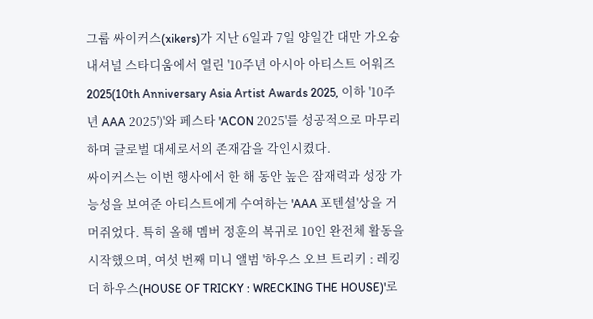그룹 싸이커스(xikers)가 지난 6일과 7일 양일간 대만 가오슝 내셔널 스타디움에서 열린 '10주년 아시아 아티스트 어워즈 2025(10th Anniversary Asia Artist Awards 2025, 이하 '10주년 AAA 2025')'와 페스타 'ACON 2025'를 성공적으로 마무리하며 글로벌 대세로서의 존재감을 각인시켰다.
싸이커스는 이번 행사에서 한 해 동안 높은 잠재력과 성장 가능성을 보여준 아티스트에게 수여하는 'AAA 포텐셜'상을 거머쥐었다. 특히 올해 멤버 정훈의 복귀로 10인 완전체 활동을 시작했으며, 여섯 번째 미니 앨범 '하우스 오브 트리키 : 레킹 더 하우스(HOUSE OF TRICKY : WRECKING THE HOUSE)'로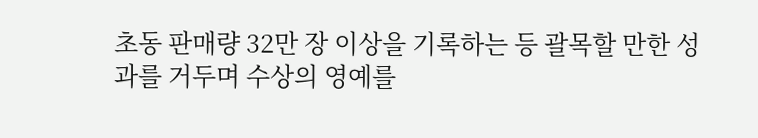초동 판매량 32만 장 이상을 기록하는 등 괄목할 만한 성과를 거두며 수상의 영예를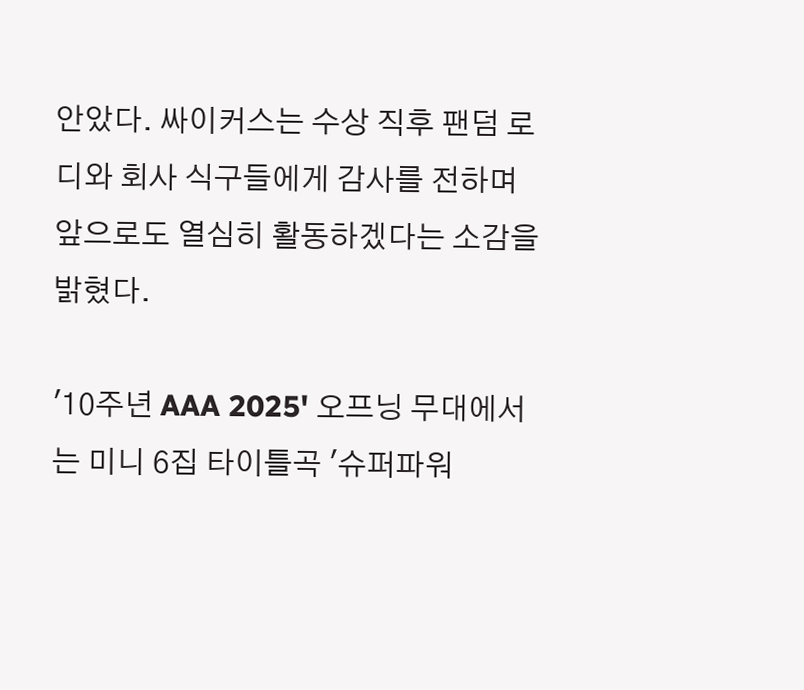안았다. 싸이커스는 수상 직후 팬덤 로디와 회사 식구들에게 감사를 전하며 앞으로도 열심히 활동하겠다는 소감을 밝혔다.

'10주년 AAA 2025' 오프닝 무대에서는 미니 6집 타이틀곡 '슈퍼파워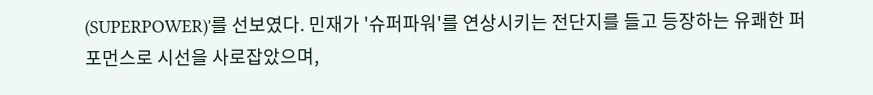(SUPERPOWER)'를 선보였다. 민재가 '슈퍼파워'를 연상시키는 전단지를 들고 등장하는 유쾌한 퍼포먼스로 시선을 사로잡았으며,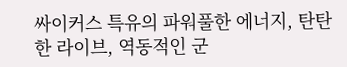싸이커스 특유의 파워풀한 에너지, 탄탄한 라이브, 역동적인 군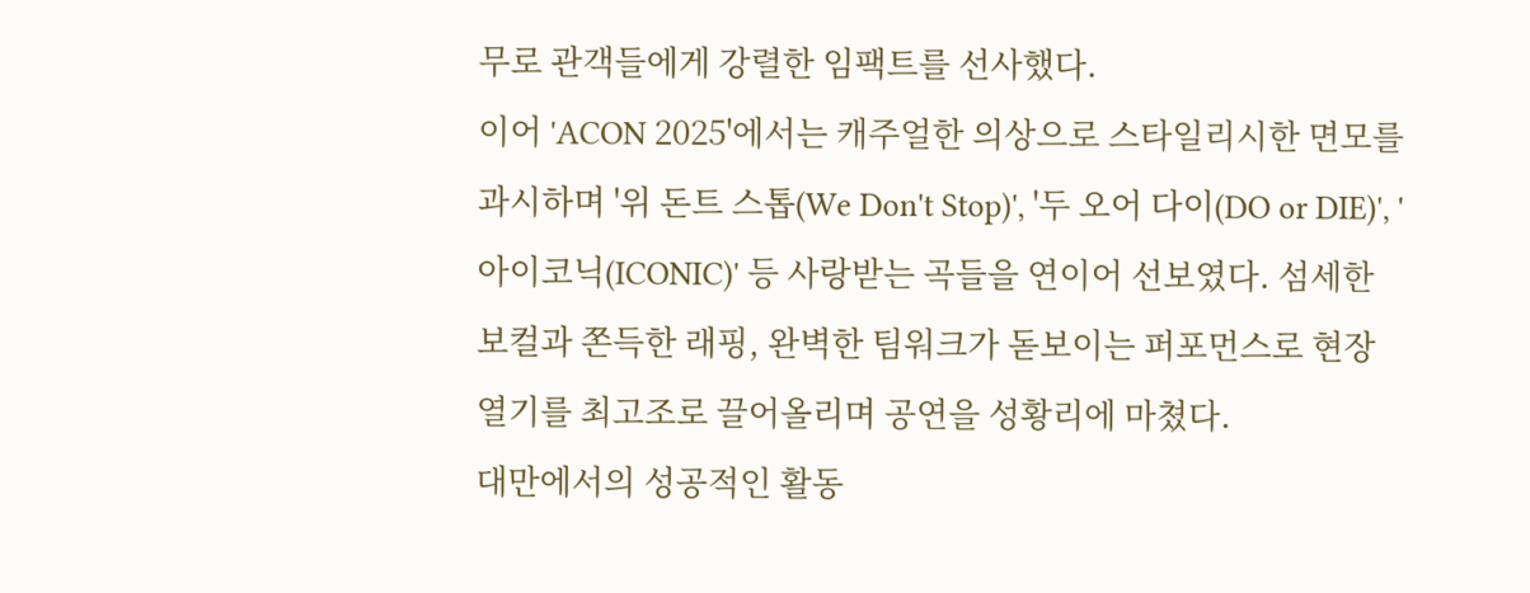무로 관객들에게 강렬한 임팩트를 선사했다.
이어 'ACON 2025'에서는 캐주얼한 의상으로 스타일리시한 면모를 과시하며 '위 돈트 스톱(We Don't Stop)', '두 오어 다이(DO or DIE)', '아이코닉(ICONIC)' 등 사랑받는 곡들을 연이어 선보였다. 섬세한 보컬과 쫀득한 래핑, 완벽한 팀워크가 돋보이는 퍼포먼스로 현장 열기를 최고조로 끌어올리며 공연을 성황리에 마쳤다.
대만에서의 성공적인 활동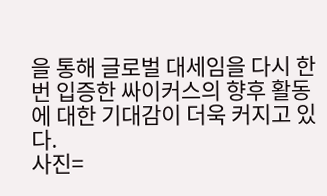을 통해 글로벌 대세임을 다시 한번 입증한 싸이커스의 향후 활동에 대한 기대감이 더욱 커지고 있다.
사진=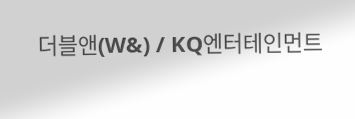더블앤(W&) / KQ엔터테인먼트